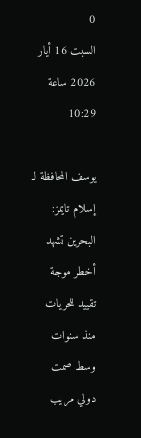0
السبت 16 أيار 2026 ساعة 10:29

يوسف المحافظة لـ إسلام تايمز: البحرين تشهد أخطر موجة تقييد للحريات منذ سنوات وسط صمت دولي مريب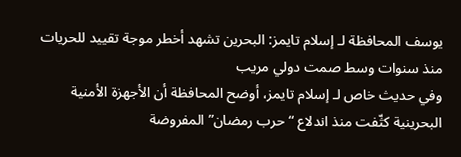يوسف المحافظة لـ إسلام تايمز: البحرين تشهد أخطر موجة تقييد للحريات منذ سنوات وسط صمت دولي مريب
وفي حديث خاص لـ إسلام تايمز، أوضح المحافظة أن الأجهزة الأمنية البحرينية كثّفت منذ اندلاع “حرب رمضان” المفروضة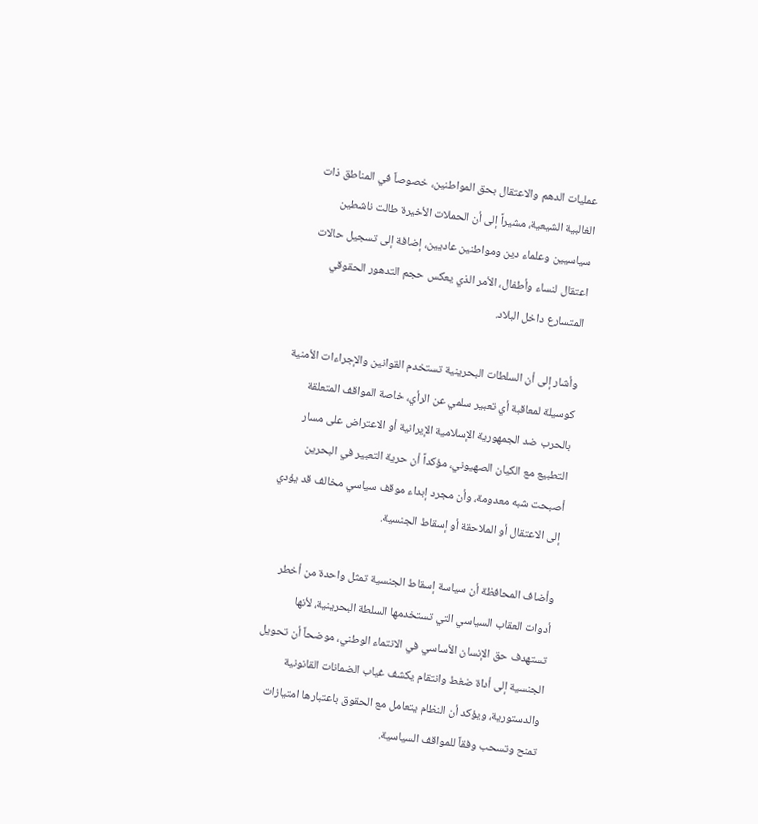عمليات الدهم والاعتقال بحق المواطنين، خصوصاً في المناطق ذات الغالبية الشيعية، مشيراً إلى أن الحملات الأخيرة طالت ناشطين سياسيين وعلماء دين ومواطنين عاديين، إضافة إلى تسجيل حالات اعتقال لنساء وأطفال، الأمر الذي يعكس حجم التدهور الحقوقي المتسارع داخل البلاد.

وأشار إلى أن السلطات البحرينية تستخدم القوانين والإجراءات الأمنية كوسيلة لمعاقبة أي تعبير سلمي عن الرأي، خاصة المواقف المتعلقة بالحرب ضد الجمهورية الإسلامية الإيرانية أو الاعتراض على مسار التطبيع مع الكيان الصهيوني، مؤكداً أن حرية التعبير في البحرين أصبحت شبه معدومة، وأن مجرد إبداء موقف سياسي مخالف قد يؤدي إلى الاعتقال أو الملاحقة أو إسقاط الجنسية.

وأضاف المحافظة أن سياسة إسقاط الجنسية تمثل واحدة من أخطر أدوات العقاب السياسي التي تستخدمها السلطة البحرينية، لأنها تستهدف حق الإنسان الأساسي في الانتماء الوطني، موضحاً أن تحويل الجنسية إلى أداة ضغط وانتقام يكشف غياب الضمانات القانونية والدستورية، ويؤكد أن النظام يتعامل مع الحقوق باعتبارها امتيازات تمنح وتسحب وفقاً للمواقف السياسية.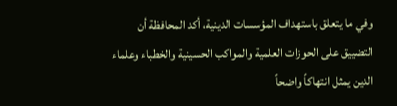وفي ما يتعلق باستهداف المؤسسات الدينية، أكد المحافظة أن التضييق على الحوزات العلمية والمواكب الحسينية والخطباء وعلماء الدين يمثل انتهاكاً واضحاً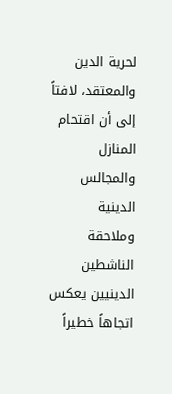لحرية الدين والمعتقد، لافتاً إلى أن اقتحام المنازل والمجالس الدينية وملاحقة الناشطين الدينيين يعكس اتجاهاً خطيراً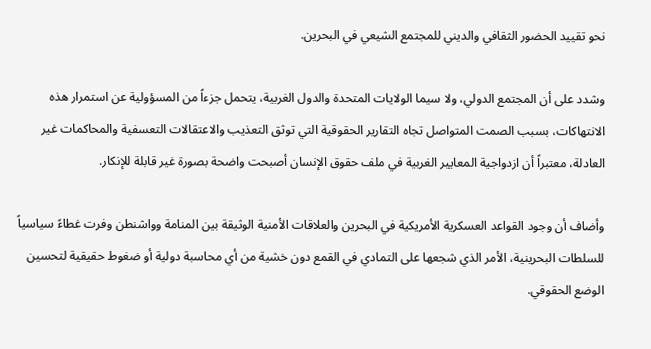نحو تقييد الحضور الثقافي والديني للمجتمع الشيعي في البحرين.

وشدد على أن المجتمع الدولي، ولا سيما الولايات المتحدة والدول الغربية، يتحمل جزءاً من المسؤولية عن استمرار هذه الانتهاكات، بسبب الصمت المتواصل تجاه التقارير الحقوقية التي توثق التعذيب والاعتقالات التعسفية والمحاكمات غير العادلة، معتبراً أن ازدواجية المعايير الغربية في ملف حقوق الإنسان أصبحت واضحة بصورة غير قابلة للإنكار.

وأضاف أن وجود القواعد العسكرية الأمريكية في البحرين والعلاقات الأمنية الوثيقة بين المنامة وواشنطن وفرت غطاءً سياسياً للسلطات البحرينية، الأمر الذي شجعها على التمادي في القمع دون خشية من أي محاسبة دولية أو ضغوط حقيقية لتحسين الوضع الحقوقي.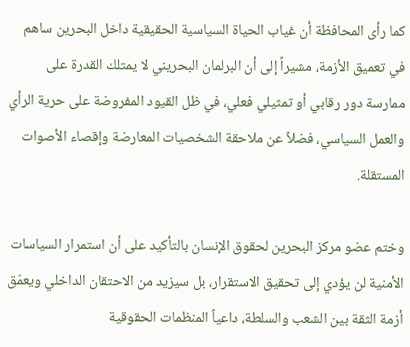كما رأى المحافظة أن غياب الحياة السياسية الحقيقية داخل البحرين ساهم في تعميق الأزمة، مشيراً إلى أن البرلمان البحريني لا يمتلك القدرة على ممارسة دور رقابي أو تمثيلي فعلي، في ظل القيود المفروضة على حرية الرأي والعمل السياسي، فضلاً عن ملاحقة الشخصيات المعارضة وإقصاء الأصوات المستقلة.

وختم عضو مركز البحرين لحقوق الإنسان بالتأكيد على أن استمرار السياسات الأمنية لن يؤدي إلى تحقيق الاستقرار، بل سيزيد من الاحتقان الداخلي ويعمّق أزمة الثقة بين الشعب والسلطة، داعياً المنظمات الحقوقية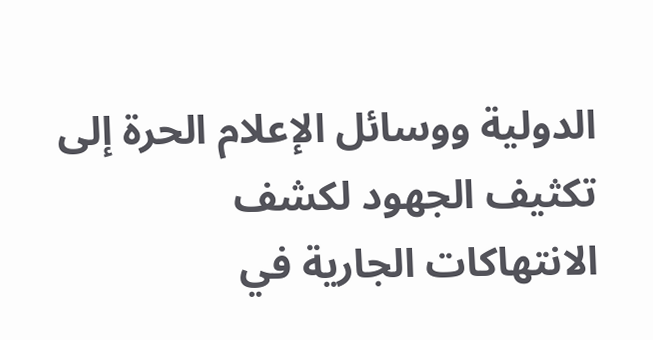الدولية ووسائل الإعلام الحرة إلى تكثيف الجهود لكشف الانتهاكات الجارية في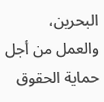البحرين، والعمل من أجل حماية الحقوق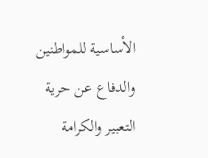الأساسية للمواطنين والدفاع عن حرية التعبير والكرامة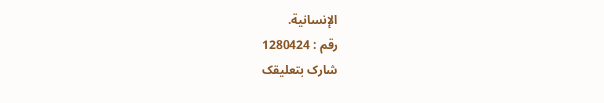الإنسانية.
رقم : 1280424
شارک بتعلیقک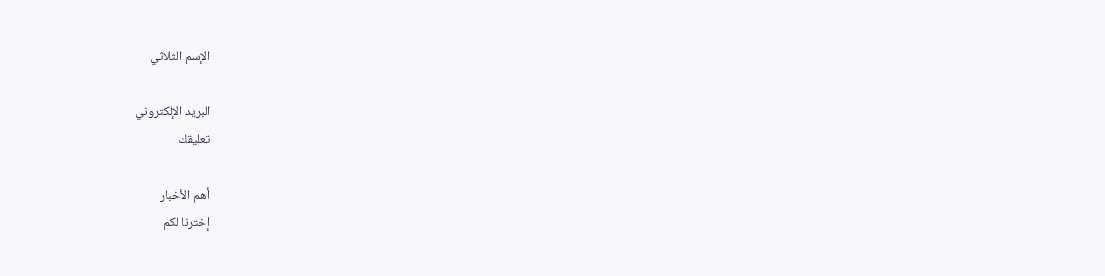الإسم الثلاثي

البريد الإلكتروني
تعليقك

أهم الأخبار
إخترنا لکم